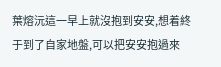葉熔沅這一早上就沒抱到安安,想着終于到了自家地盤,可以把安安抱過來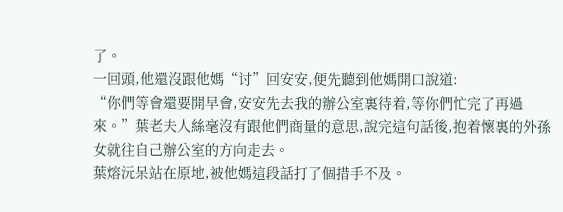了。
一回頭,他還沒跟他媽“讨”回安安,便先聽到他媽開口說道:
“你們等會還要開早會,安安先去我的辦公室裏待着,等你們忙完了再過來。”葉老夫人絲毫沒有跟他們商量的意思,說完這句話後,抱着懷裏的外孫女就往自己辦公室的方向走去。
葉熔沅呆站在原地,被他媽這段話打了個措手不及。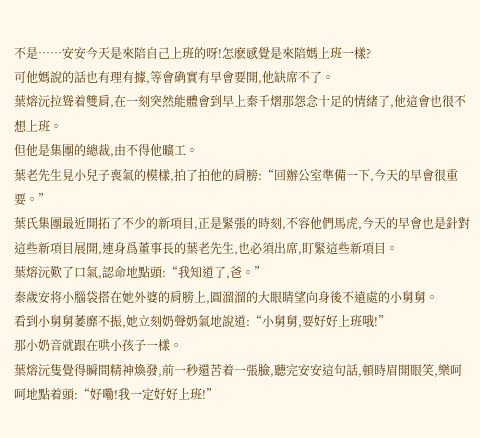不是……安安今天是來陪自己上班的呀!怎麽感覺是來陪媽上班一樣?
可他媽說的話也有理有據,等會确實有早會要開,他缺席不了。
葉熔沅拉聳着雙肩,在一刻突然能體會到早上秦千熠那怨念十足的情緒了,他這會也很不想上班。
但他是集團的總裁,由不得他曠工。
葉老先生見小兒子喪氣的模樣,拍了拍他的肩膀:“回辦公室準備一下,今天的早會很重要。”
葉氏集團最近開拓了不少的新項目,正是緊張的時刻,不容他們馬虎,今天的早會也是針對這些新項目展開,連身爲董事長的葉老先生,也必須出席,盯緊這些新項目。
葉熔沅歎了口氣,認命地點頭:“我知道了,爸。”
秦歲安将小腦袋搭在她外婆的肩膀上,圓溜溜的大眼睛望向身後不遠處的小舅舅。
看到小舅舅萎靡不振,她立刻奶聲奶氣地說道:“小舅舅,要好好上班哦!”
那小奶音就跟在哄小孩子一樣。
葉熔沅隻覺得瞬間精神煥發,前一秒還苦着一張臉,聽完安安這句話,頓時眉開眼笑,樂呵呵地點着頭:“好嘞!我一定好好上班!”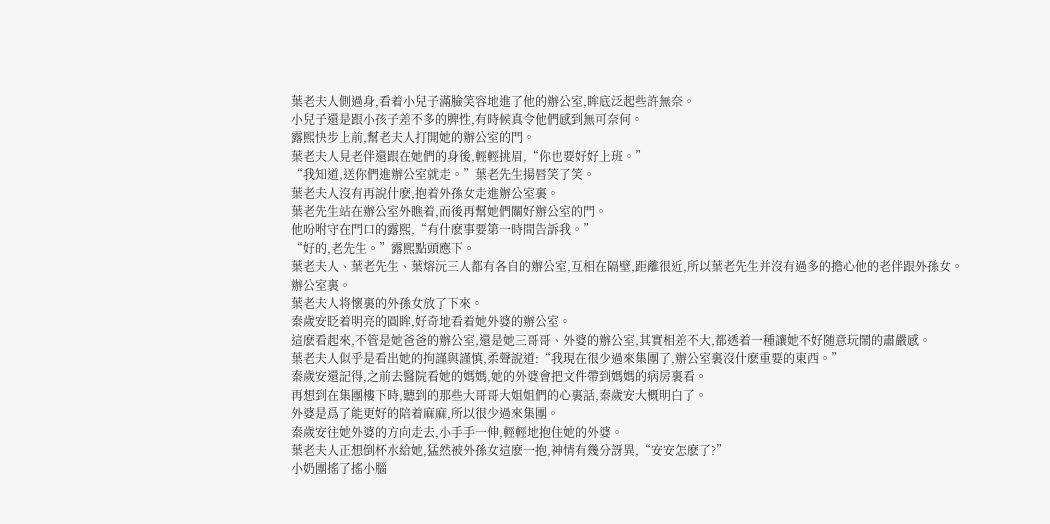葉老夫人側過身,看着小兒子滿臉笑容地進了他的辦公室,眸底泛起些許無奈。
小兒子還是跟小孩子差不多的脾性,有時候真令他們感到無可奈何。
露熙快步上前,幫老夫人打開她的辦公室的門。
葉老夫人見老伴還跟在她們的身後,輕輕挑眉,“你也要好好上班。”
“我知道,送你們進辦公室就走。”葉老先生揚唇笑了笑。
葉老夫人沒有再說什麽,抱着外孫女走進辦公室裏。
葉老先生站在辦公室外瞧着,而後再幫她們關好辦公室的門。
他吩咐守在門口的露熙,“有什麽事要第一時間告訴我。”
“好的,老先生。”露熙點頭應下。
葉老夫人、葉老先生、葉熔沅三人都有各自的辦公室,互相在隔壁,距離很近,所以葉老先生并沒有過多的擔心他的老伴跟外孫女。
辦公室裏。
葉老夫人将懷裏的外孫女放了下來。
秦歲安眨着明亮的圓眸,好奇地看着她外婆的辦公室。
這麽看起來,不管是她爸爸的辦公室,還是她三哥哥、外婆的辦公室,其實相差不大,都透着一種讓她不好随意玩鬧的肅嚴感。
葉老夫人似乎是看出她的拘謹與謹慎,柔聲說道:“我現在很少過來集團了,辦公室裏沒什麽重要的東西。”
秦歲安還記得,之前去醫院看她的媽媽,她的外婆會把文件帶到媽媽的病房裏看。
再想到在集團樓下時,聽到的那些大哥哥大姐姐們的心裏話,秦歲安大概明白了。
外婆是爲了能更好的陪着麻麻,所以很少過來集團。
秦歲安往她外婆的方向走去,小手手一伸,輕輕地抱住她的外婆。
葉老夫人正想倒杯水給她,猛然被外孫女這麽一抱,神情有幾分訝異,“安安怎麽了?”
小奶團搖了搖小腦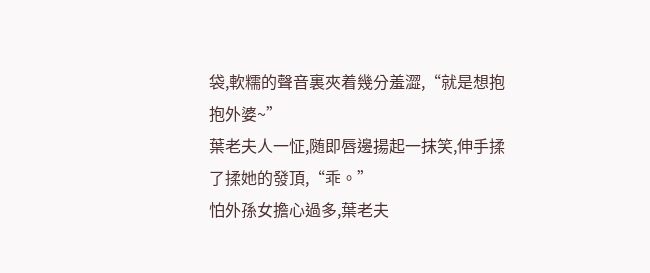袋,軟糯的聲音裏夾着幾分羞澀,“就是想抱抱外婆~”
葉老夫人一怔,随即唇邊揚起一抹笑,伸手揉了揉她的發頂,“乖。”
怕外孫女擔心過多,葉老夫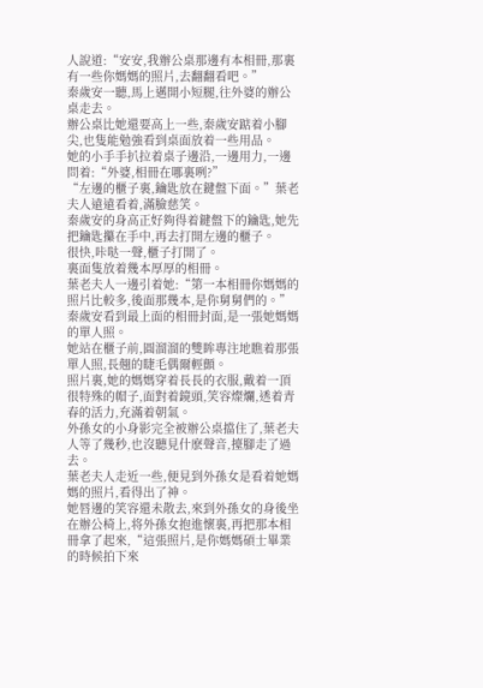人說道:“安安,我辦公桌那邊有本相冊,那裏有一些你媽媽的照片,去翻翻看吧。”
秦歲安一聽,馬上邁開小短腿,往外婆的辦公桌走去。
辦公桌比她還要高上一些,秦歲安踮着小腳尖,也隻能勉強看到桌面放着一些用品。
她的小手手扒拉着桌子邊沿,一邊用力,一邊問着:“外婆,相冊在哪裏咧?”
“左邊的櫃子裏,鑰匙放在鍵盤下面。”葉老夫人遠遠看着,滿臉慈笑。
秦歲安的身高正好夠得着鍵盤下的鑰匙,她先把鑰匙攥在手中,再去打開左邊的櫃子。
很快,咔哒一聲,櫃子打開了。
裏面隻放着幾本厚厚的相冊。
葉老夫人一邊引着她:“第一本相冊你媽媽的照片比較多,後面那幾本,是你舅舅們的。”
秦歲安看到最上面的相冊封面,是一張她媽媽的單人照。
她站在櫃子前,圓溜溜的雙眸專注地瞧着那張單人照,長翹的睫毛偶爾輕顫。
照片裏,她的媽媽穿着長長的衣服,戴着一頂很特殊的帽子,面對着鏡頭,笑容燦爛,透着青春的活力,充滿着朝氣。
外孫女的小身影完全被辦公桌擋住了,葉老夫人等了幾秒,也沒聽見什麽聲音,擡腳走了過去。
葉老夫人走近一些,便見到外孫女是看着她媽媽的照片,看得出了神。
她唇邊的笑容還未散去,來到外孫女的身後坐在辦公椅上,将外孫女抱進懷裏,再把那本相冊拿了起來,“這張照片,是你媽媽碩士畢業的時候拍下來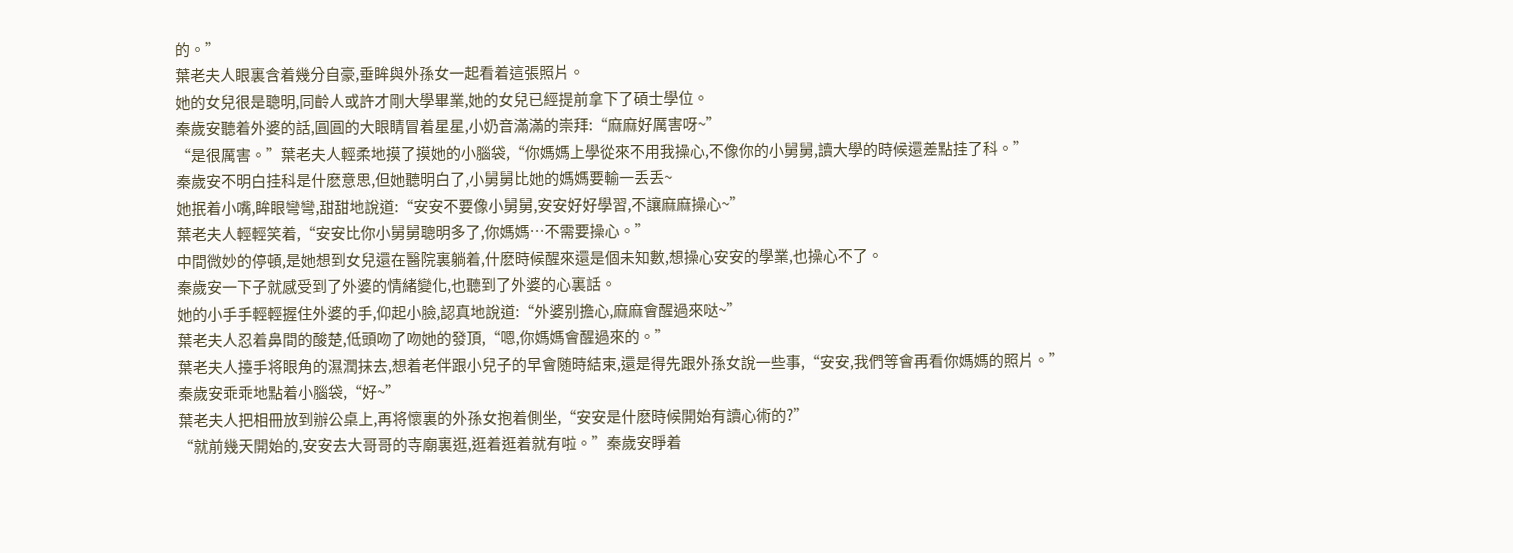的。”
葉老夫人眼裏含着幾分自豪,垂眸與外孫女一起看着這張照片。
她的女兒很是聰明,同齡人或許才剛大學畢業,她的女兒已經提前拿下了碩士學位。
秦歲安聽着外婆的話,圓圓的大眼睛冒着星星,小奶音滿滿的崇拜:“麻麻好厲害呀~”
“是很厲害。”葉老夫人輕柔地摸了摸她的小腦袋,“你媽媽上學從來不用我操心,不像你的小舅舅,讀大學的時候還差點挂了科。”
秦歲安不明白挂科是什麽意思,但她聽明白了,小舅舅比她的媽媽要輸一丢丢~
她抿着小嘴,眸眼彎彎,甜甜地說道:“安安不要像小舅舅,安安好好學習,不讓麻麻操心~”
葉老夫人輕輕笑着,“安安比你小舅舅聰明多了,你媽媽…不需要操心。”
中間微妙的停頓,是她想到女兒還在醫院裏躺着,什麽時候醒來還是個未知數,想操心安安的學業,也操心不了。
秦歲安一下子就感受到了外婆的情緒變化,也聽到了外婆的心裏話。
她的小手手輕輕握住外婆的手,仰起小臉,認真地說道:“外婆别擔心,麻麻會醒過來哒~”
葉老夫人忍着鼻間的酸楚,低頭吻了吻她的發頂,“嗯,你媽媽會醒過來的。”
葉老夫人擡手将眼角的濕潤抹去,想着老伴跟小兒子的早會随時結束,還是得先跟外孫女說一些事,“安安,我們等會再看你媽媽的照片。”
秦歲安乖乖地點着小腦袋,“好~”
葉老夫人把相冊放到辦公桌上,再将懷裏的外孫女抱着側坐,“安安是什麽時候開始有讀心術的?”
“就前幾天開始的,安安去大哥哥的寺廟裏逛,逛着逛着就有啦。”秦歲安睜着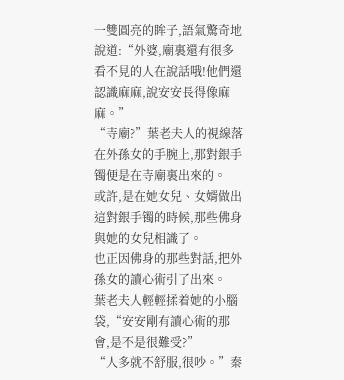一雙圓亮的眸子,語氣驚奇地說道:“外婆,廟裏還有很多看不見的人在說話哦!他們還認識麻麻,說安安長得像麻麻。”
“寺廟?”葉老夫人的視線落在外孫女的手腕上,那對銀手镯便是在寺廟裏出來的。
或許,是在她女兒、女婿做出這對銀手镯的時候,那些佛身與她的女兒相識了。
也正因佛身的那些對話,把外孫女的讀心術引了出來。
葉老夫人輕輕揉着她的小腦袋,“安安剛有讀心術的那會,是不是很難受?”
“人多就不舒服,很吵。”秦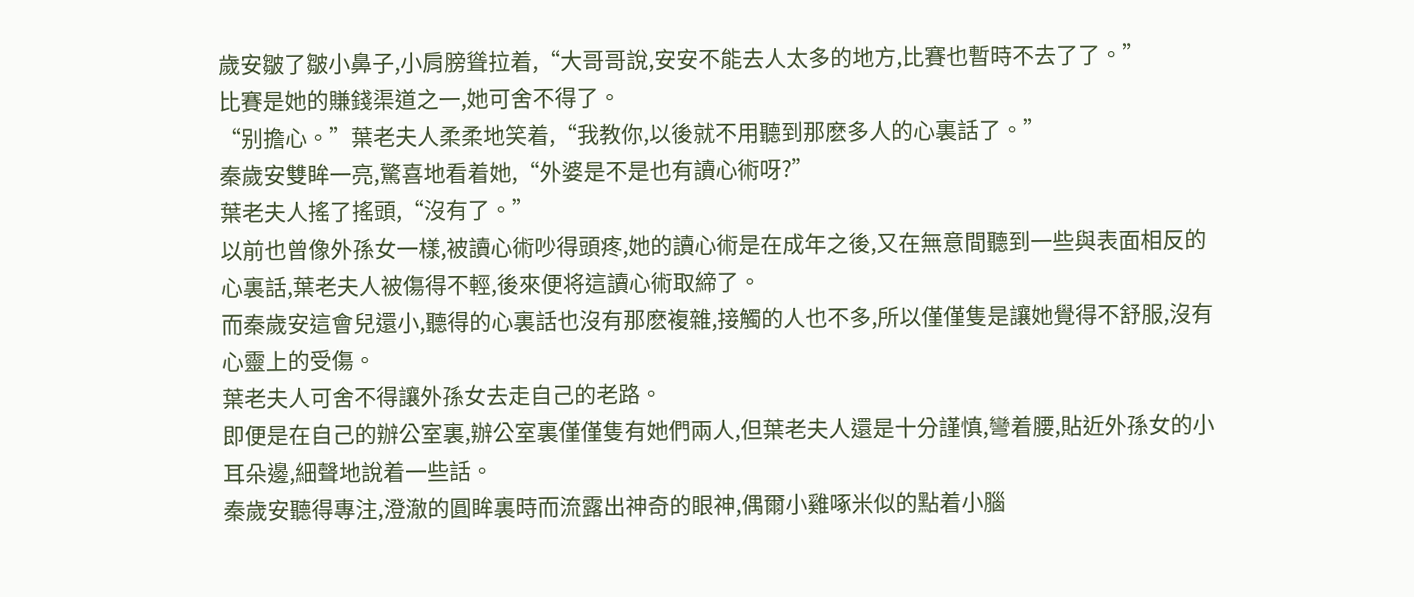歲安皺了皺小鼻子,小肩膀聳拉着,“大哥哥說,安安不能去人太多的地方,比賽也暫時不去了了。”
比賽是她的賺錢渠道之一,她可舍不得了。
“别擔心。”葉老夫人柔柔地笑着,“我教你,以後就不用聽到那麽多人的心裏話了。”
秦歲安雙眸一亮,驚喜地看着她,“外婆是不是也有讀心術呀?”
葉老夫人搖了搖頭,“沒有了。”
以前也曾像外孫女一樣,被讀心術吵得頭疼,她的讀心術是在成年之後,又在無意間聽到一些與表面相反的心裏話,葉老夫人被傷得不輕,後來便将這讀心術取締了。
而秦歲安這會兒還小,聽得的心裏話也沒有那麽複雜,接觸的人也不多,所以僅僅隻是讓她覺得不舒服,沒有心靈上的受傷。
葉老夫人可舍不得讓外孫女去走自己的老路。
即便是在自己的辦公室裏,辦公室裏僅僅隻有她們兩人,但葉老夫人還是十分謹慎,彎着腰,貼近外孫女的小耳朵邊,細聲地說着一些話。
秦歲安聽得專注,澄澈的圓眸裏時而流露出神奇的眼神,偶爾小雞啄米似的點着小腦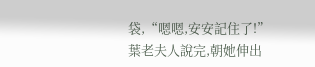袋,“嗯嗯,安安記住了!”
葉老夫人說完,朝她伸出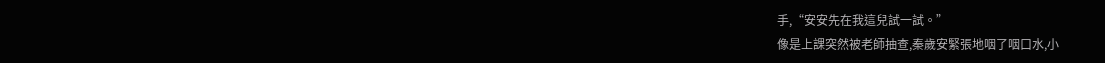手,“安安先在我這兒試一試。”
像是上課突然被老師抽查,秦歲安緊張地咽了咽口水,小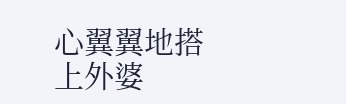心翼翼地搭上外婆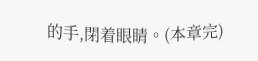的手,閉着眼睛。(本章完)